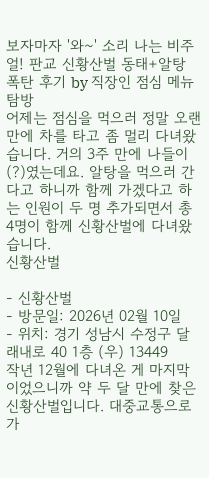보자마자 '와~' 소리 나는 비주얼! 판교 신황산벌 동태+알탕 폭탄 후기 by 직장인 점심 메뉴 탐방
어제는 점심을 먹으러 정말 오랜만에 차를 타고 좀 멀리 다녀왔습니다. 거의 3주 만에 나들이(?)였는데요. 알탕을 먹으러 간다고 하니까 함께 가겠다고 하는 인원이 두 명 추가되면서 총 4명이 함께 신황산벌에 다녀왔습니다.
신황산벌

- 신황산벌
- 방문일: 2026년 02월 10일
- 위치: 경기 성남시 수정구 달래내로 40 1층 (우) 13449
작년 12월에 다녀온 게 마지막이었으니까 약 두 달 만에 찾은 신황산벌입니다. 대중교통으로 가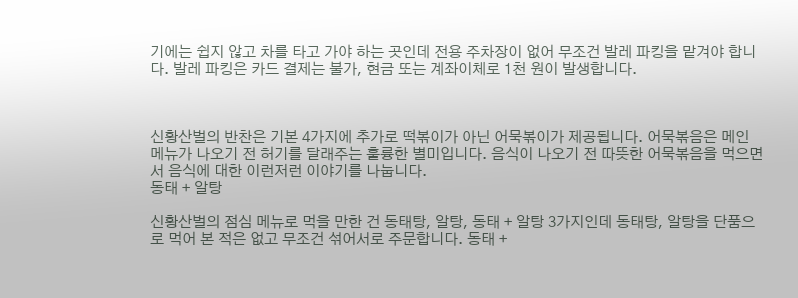기에는 쉽지 않고 차를 타고 가야 하는 곳인데 전용 주차장이 없어 무조건 발레 파킹을 맡겨야 합니다. 발레 파킹은 카드 결제는 불가, 현금 또는 계좌이체로 1천 원이 발생합니다.



신황산벌의 반찬은 기본 4가지에 추가로 떡볶이가 아닌 어묵볶이가 제공됩니다. 어묵볶음은 메인 메뉴가 나오기 전 허기를 달래주는 훌륭한 별미입니다. 음식이 나오기 전 따뜻한 어묵볶음을 먹으면서 음식에 대한 이런저런 이야기를 나눕니다.
동태 + 알탕

신황산벌의 점심 메뉴로 먹을 만한 건 동태탕, 알탕, 동태 + 알탕 3가지인데 동태탕, 알탕을 단품으로 먹어 본 적은 없고 무조건 섞어서로 주문합니다. 동태 +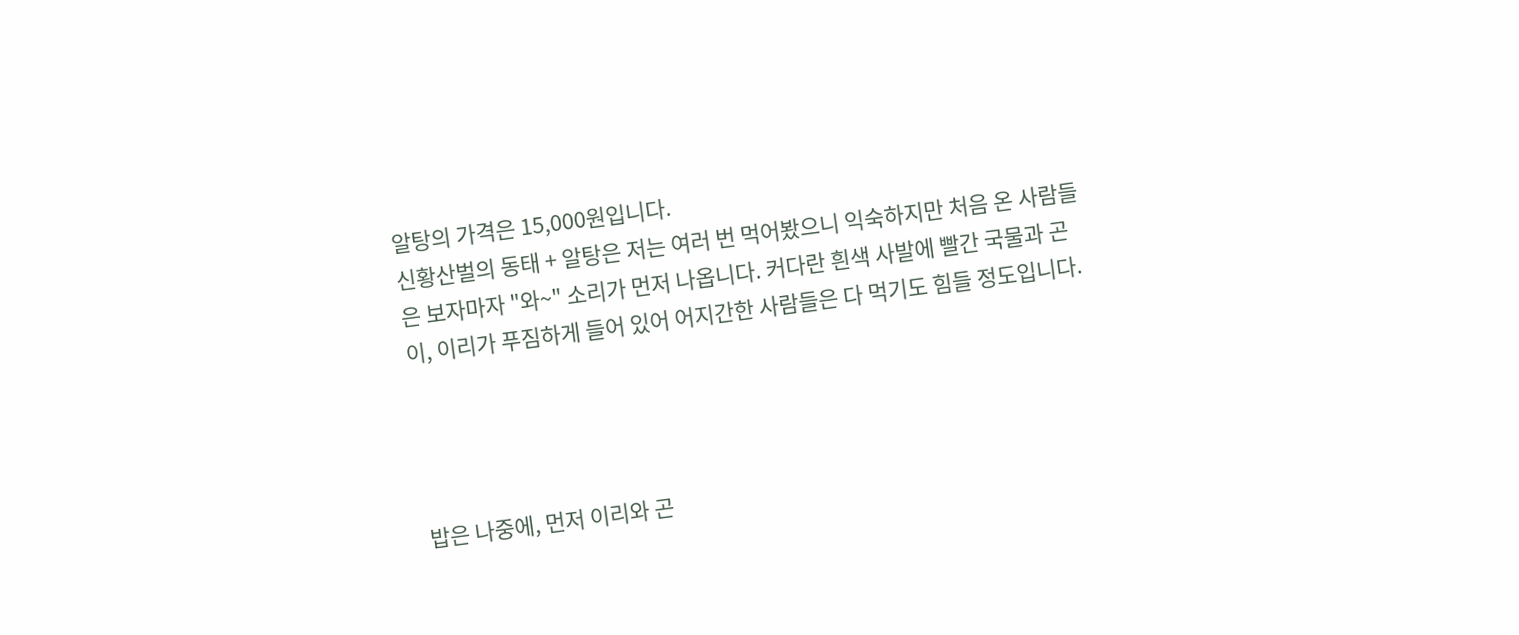알탕의 가격은 15,000원입니다.
신황산벌의 동태 + 알탕은 저는 여러 번 먹어봤으니 익숙하지만 처음 온 사람들은 보자마자 "와~" 소리가 먼저 나옵니다. 커다란 흰색 사발에 빨간 국물과 곤이, 이리가 푸짐하게 들어 있어 어지간한 사람들은 다 먹기도 힘들 정도입니다.




밥은 나중에, 먼저 이리와 곤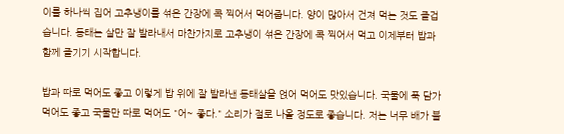이를 하나씩 집어 고추냉이를 섞은 간장에 콕 찍어서 먹어줍니다. 양이 많아서 건져 먹는 것도 즐겁습니다. 동태는 살만 잘 발라내서 마찬가지로 고추냉이 섞은 간장에 콕 찍어서 먹고 이제부터 밥과 함께 즐기기 시작합니다.

밥과 따로 먹어도 좋고 이렇게 밥 위에 잘 발라낸 동태살을 얹어 먹어도 맛있습니다. 국물에 푹 담가 먹어도 좋고 국물만 따로 먹어도 "어~ 좋다." 소리가 절로 나올 정도로 좋습니다. 저는 너무 배가 불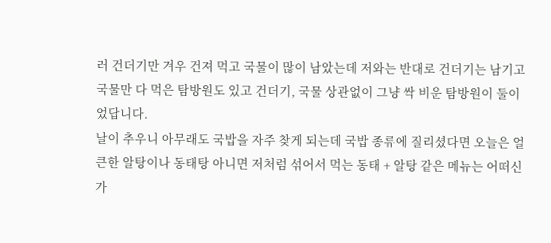러 건더기만 겨우 건져 먹고 국물이 많이 남았는데 저와는 반대로 건더기는 남기고 국물만 다 먹은 탐방원도 있고 건더기, 국물 상관없이 그냥 싹 비운 탐방원이 둘이었답니다.
날이 추우니 아무래도 국밥을 자주 찾게 되는데 국밥 종류에 질리셨다면 오늘은 얼큰한 알탕이나 동태탕 아니면 저처럼 섞어서 먹는 동태 + 알탕 같은 메뉴는 어떠신가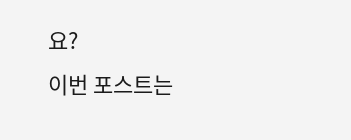요?
이번 포스트는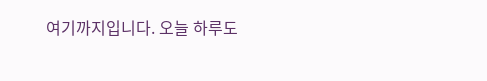여기까지입니다. 오늘 하루도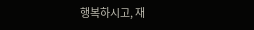행복하시고, 재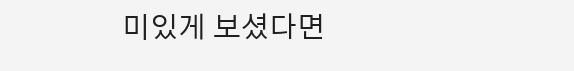미있게 보셨다면